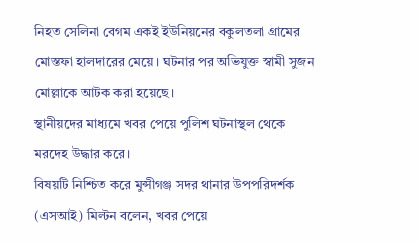নিহত সেলিনা বেগম একই ইউনিয়নের বকুলতলা গ্রামের মোস্তফা হালদারের মেয়ে। ঘটনার পর অভিযুক্ত স্বামী সুজন মোল্লাকে আটক করা হয়েছে।
স্থানীয়দের মাধ্যমে খবর পেয়ে পুলিশ ঘটনাস্থল থেকে মরদেহ উদ্ধার করে।
বিষয়টি নিশ্চিত করে মুন্সীগঞ্জ সদর থানার উপপরিদর্শক (এসআই) মিল্টন বলেন, খবর পেয়ে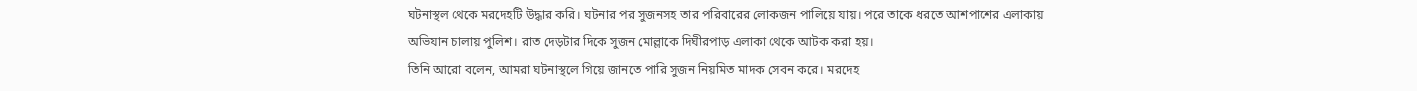ঘটনাস্থল থেকে মরদেহটি উদ্ধার করি। ঘটনার পর সুজনসহ তার পরিবারের লোকজন পালিয়ে যায়। পরে তাকে ধরতে আশপাশের এলাকায় অভিযান চালায় পুলিশ। রাত দেড়টার দিকে সুজন মোল্লাকে দিঘীরপাড় এলাকা থেকে আটক করা হয়।
তিনি আরো বলেন, আমরা ঘটনাস্থলে গিয়ে জানতে পারি সুজন নিয়মিত মাদক সেবন করে। মরদেহ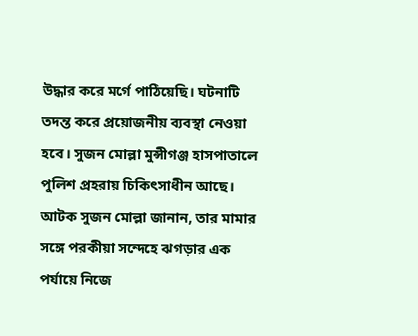উদ্ধার করে মর্গে পাঠিয়েছি। ঘটনাটি তদন্ত করে প্রয়োজনীয় ব্যবস্থা নেওয়া হবে। সুজন মোল্লা মুন্সীগঞ্জ হাসপাতালে পুলিশ প্রহরায় চিকিৎসাধীন আছে।
আটক সুজন মোল্লা জানান, তার মামার সঙ্গে পরকীয়া সন্দেহে ঝগড়ার এক পর্যায়ে নিজে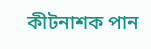কীটনাশক পান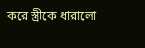করে স্ত্রীকে ধারালো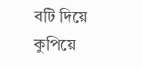বটি দিয়ে কুপিয়ে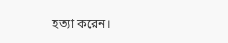হত্যা করেন।